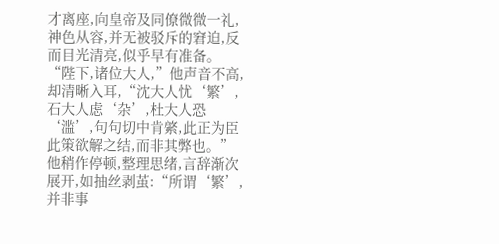才离座,向皇帝及同僚微微一礼,神色从容,并无被驳斥的窘迫,反而目光清亮,似乎早有准备。
“陛下,诸位大人,”他声音不高,却清晰入耳,“沈大人忧‘繁’,石大人虑‘杂’,杜大人恐‘滥’,句句切中肯綮,此正为臣此策欲解之结,而非其弊也。”
他稍作停顿,整理思绪,言辞渐次展开,如抽丝剥茧:“所谓‘繁’,并非事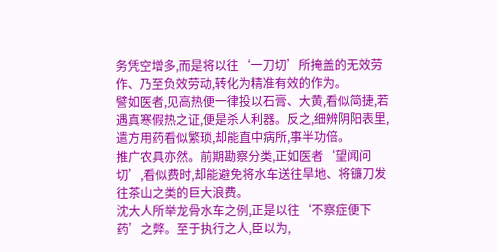务凭空增多,而是将以往‘一刀切’所掩盖的无效劳作、乃至负效劳动,转化为精准有效的作为。
譬如医者,见高热便一律投以石膏、大黄,看似简捷,若遇真寒假热之证,便是杀人利器。反之,细辨阴阳表里,遣方用药看似繁琐,却能直中病所,事半功倍。
推广农具亦然。前期勘察分类,正如医者‘望闻问切’,看似费时,却能避免将水车送往旱地、将镰刀发往茶山之类的巨大浪费。
沈大人所举龙骨水车之例,正是以往‘不察症便下药’之弊。至于执行之人,臣以为,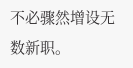不必骤然增设无数新职。